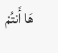هَا أَنتُمْ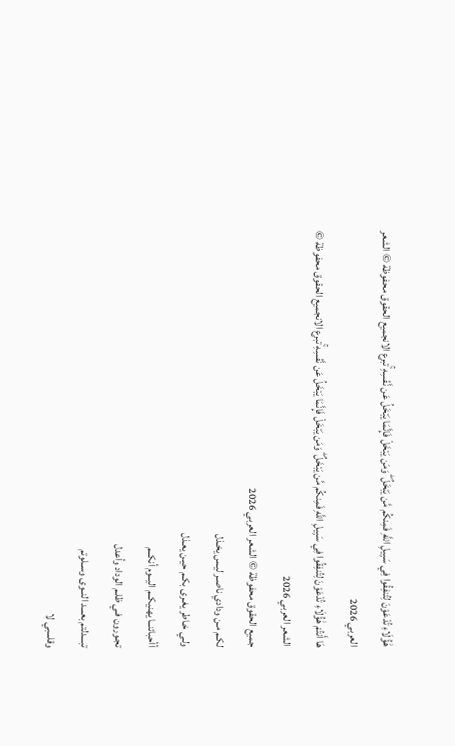هَٰؤُلَاءِ تُدْعَوْنَ لِتُنفِقُوا فِي سَبِيلِ اللَّهِ فَمِنكُم مَّن يَبْخَلُ ۖ وَمَن يَبْخَلْ فَإِنَّمَا يَبْخَلُ عَن نَّفْسِهِ ۚتبرع الانجميع الحقوق محفوظة © الشعر العربي 2026
هَا أَنتُمْ هَٰؤُلَاءِ تُدْعَوْنَ لِتُنفِقُوا فِي سَبِيلِ اللَّهِ فَمِنكُم مَّن يَبْخَلُ ۖ وَمَن يَبْخَلْ فَإِنَّمَا يَبْخَلُ عَن نَّفْسِهِ ۚتبرع الانجميع الحقوق محفوظة © الشعر العربي 2026
جميع الحقوق محفوظة © الشعر العربي 2026
لكـم مـن ودادي ناصـر ليـس يخـذل
ولـي خـاطر يغـرى بكـم حيـن يعـذل
أأحبائنــا يهنيكــم اليــوم أنكــم
تجـورون فـي ظلـم الوداد وأعدل
تبـــدلتم بعـــد النــوى وســلوتم
وقلـــبي لا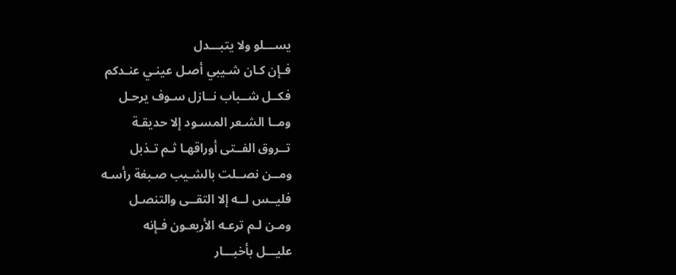يســـلو ولا يتبـــدل
فـإن كـان شـيبي أصـل عينـي عنـدكم
فكــل شــباب نــازل سـوف يرحـل
ومــا الشـعر المسـود إلا حديقـة
تــروق الفــتى أوراقهـا ثـم تـذبل
ومــن نصــلت بالشـيب صـبغة رأسـه
فليــس لــه إلا التقــى والتنصـل
ومـن لـم ترعـه الأربعـون فـإنه
عليـــل بأخبـــار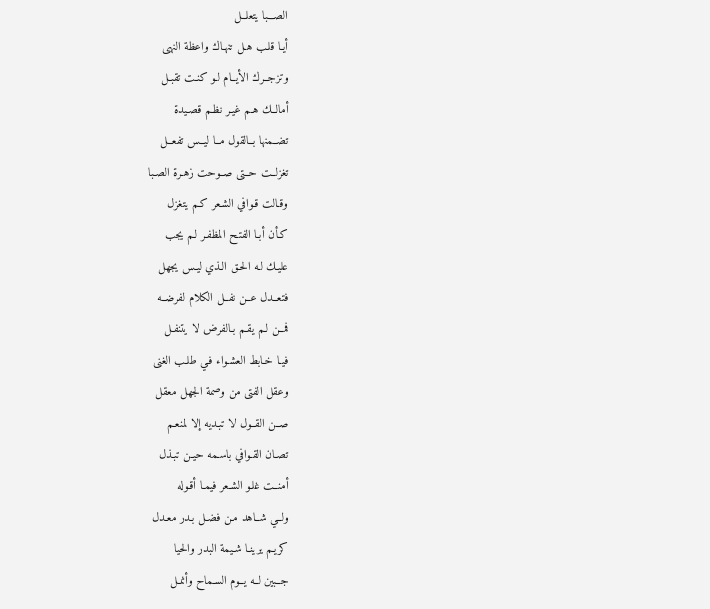الصـــبا يتعلــل
أيـا قلـب هـل تنهـاك واعظة النهى
وتزجــرك الأيــام لـو كنـت تقبـل
أمالــك هـم غيـر نظـم قصـيدة
تضــمنها بــالقول مــا ليــس تفعــل
تغزلــت حــتى صــوحت زهـرة الصـبا
وقـالت قـوافي الشـعر كـم يتغزل
كـأن أبـا الفتـح المظفـر لـم يجب
عليـك لـه الحـق الـذي ليـس يجهل
فتعــدل عــن نفــل الكلام لفرضــه
فمــن لـم يقـم بـالفرض لا يتنفـل
فيـا خـابط العشـواء فـي طلـب الغنى
وعقل الفتى من وصمة الجهل معقل
صــن القــول لا تبـديه إلا لمنعـم
تصـان القـوافي باسـمه حيـن تبـذل
أمنــت غلـو الشـعر فيمـا أقـوله
ولــي شــاهد مـن فضـل بـدر معـدل
كريـم يرينـا شـيمة البدر والحيا
جــبين لــه يــوم السـماح وأنمـل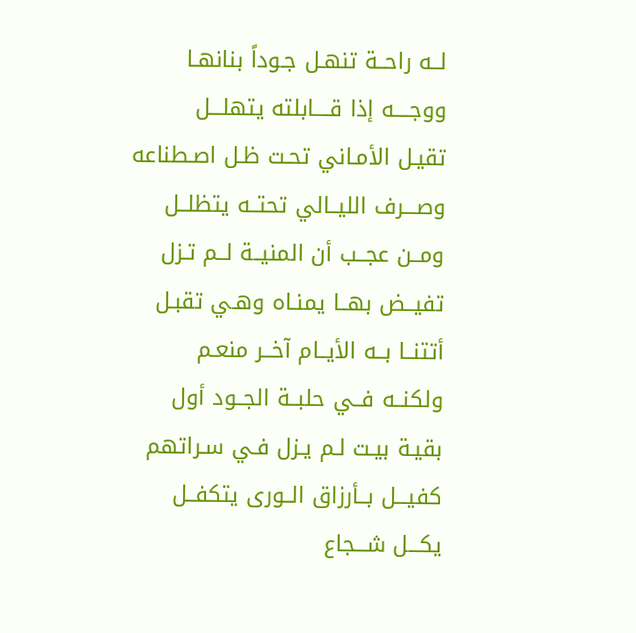لــه راحــة تنهـل جـوداً بنانهـا
ووجــــه إذا قــــابلته يتهلـــل
تقيـل الأمـاني تحـت ظـل اصـطناعه
وصـــرف الليــالي تحتــه يتظلــل
ومــن عجــب أن المنيــة لــم تـزل
تفيــض بهــا يمنـاه وهـي تقبـل
أتتنــا بــه الأيــام آخــر منعـم
ولكنــه فــي حلبــة الجــود أول
بقيـة بيـت لـم يـزل فـي سـراتهم
كفيـــل بــأرزاق الــورى يتكفــل
يكـــل شـــجاع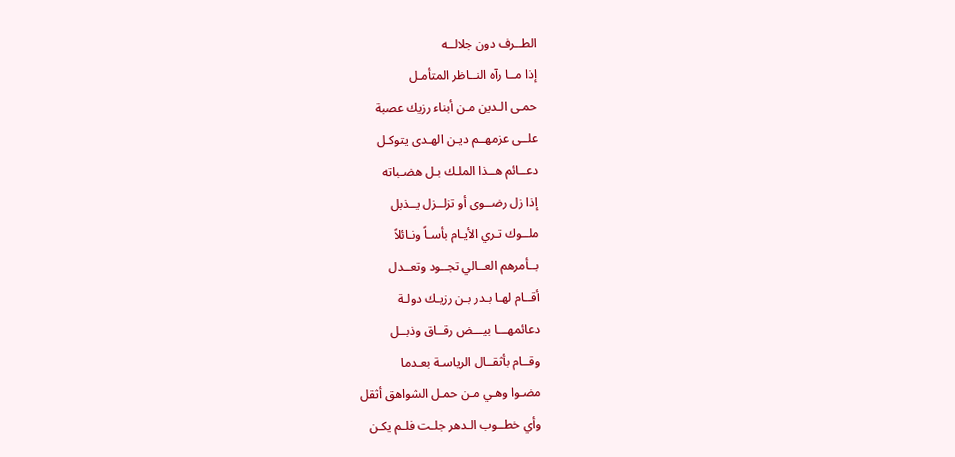الطــرف دون جلالــه
إذا مــا رآه النــاظر المتأمـل
حمـى الـدين مـن أبناء رزيك عصبة
علــى عزمهــم ديـن الهـدى يتوكـل
دعــائم هــذا الملـك بـل هضـباته
إذا زل رضــوى أو تزلــزل يــذبل
ملــوك تـري الأيـام بأسـاً ونـائلاً
بــأمرهم العــالي تجــود وتعــدل
أقــام لهـا بـدر بـن رزيـك دولـة
دعائمهـــا بيـــض رقــاق وذبــل
وقــام بأثقــال الرياسـة بعـدما
مضـوا وهـي مـن حمـل الشواهق أثقل
وأي خطــوب الـدهر جلـت فلـم يكـن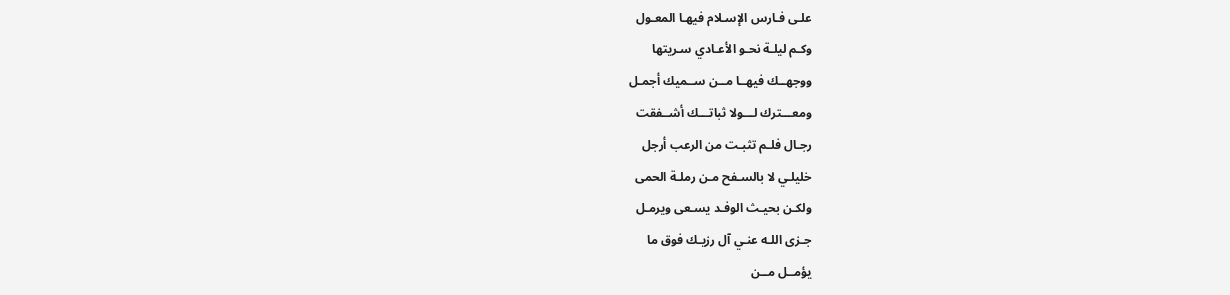علـى فـارس الإسـلام فيهـا المعـول
وكـم ليلـة نحـو الأعـادي سـريتها
ووجهــك فيهــا مــن ســميك أجمـل
ومعـــترك لـــولا ثباتـــك أشــفقت
رجـال فلـم تثبـت من الرعب أرجل
خليلـي لا بالسـفح مـن رملـة الحمى
ولكـن بحيـث الوفـد يسـعى ويرمـل
جـزى اللـه عنـي آل رزيـك فوق ما
يؤمــل مــن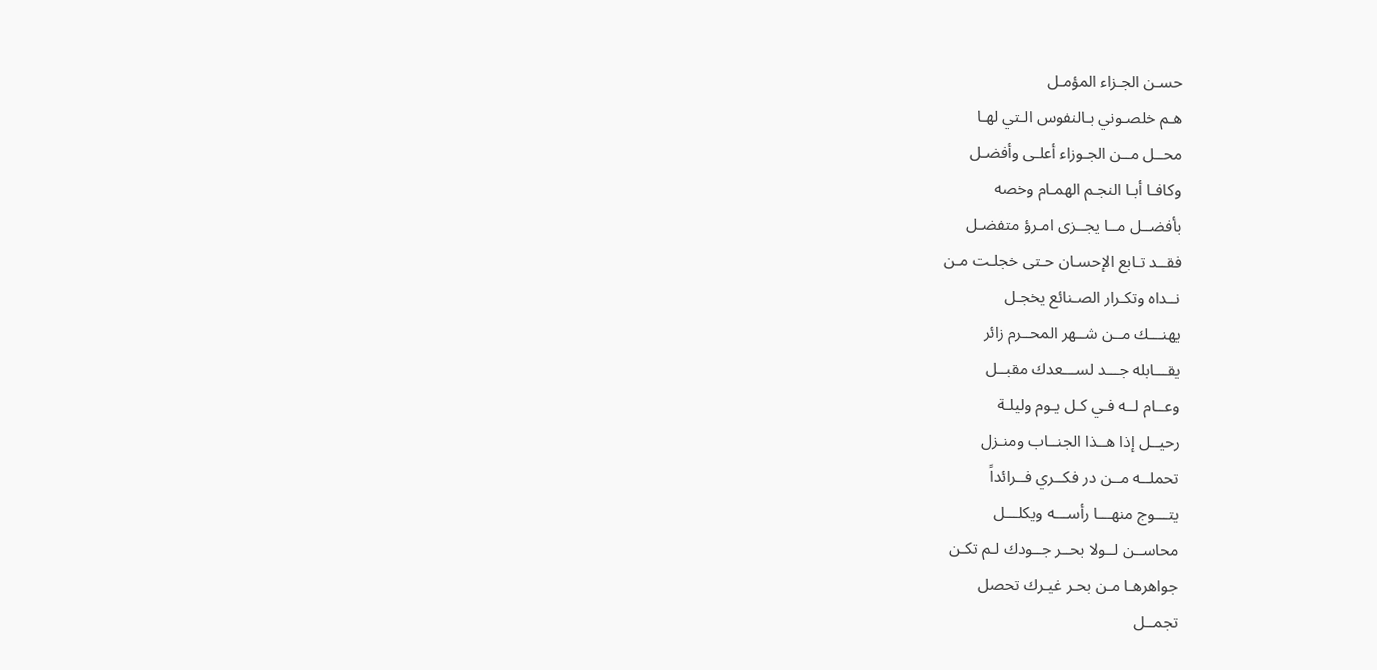حسـن الجـزاء المؤمـل
هـم خلصـوني بـالنفوس الـتي لهـا
محــل مــن الجـوزاء أعلـى وأفضـل
وكافـا أبـا النجـم الهمـام وخصه
بأفضــل مــا يجــزى امـرؤ متفضـل
فقــد تـابع الإحسـان حـتى خجلـت مـن
نــداه وتكـرار الصـنائع يخجـل
يهنـــك مــن شــهر المحــرم زائر
يقـــابله جـــد لســـعدك مقبــل
وعــام لــه فـي كـل يـوم وليلـة
رحيــل إذا هــذا الجنــاب ومنـزل
تحملــه مــن در فكــري فــرائداً
يتـــوج منهـــا رأســـه ويكلـــل
محاســن لــولا بحــر جــودك لـم تكـن
جواهرهـا مـن بحـر غيـرك تحصل
تجمــل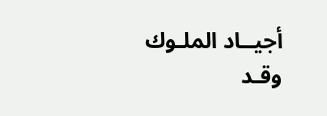أجيــاد الملـوك وقـد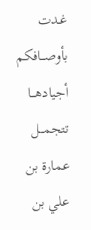غـدت
بأوصـــافكم أجيادهـــا تتجمـــل
عمارة بن علي بن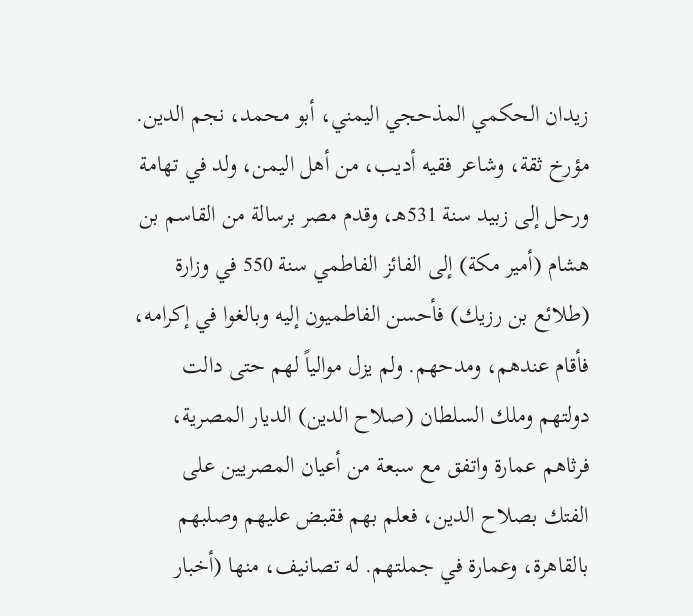زيدان الحكمي المذحجي اليمني، أبو محمد، نجم الدين. مؤرخ ثقة، وشاعر فقيه أديب، من أهل اليمن، ولد في تهامة ورحل إلى زبيد سنة 531هـ، وقدم مصر برسالة من القاسم بن هشام (أمير مكة) إلى الفائز الفاطمي سنة 550 في وزارة (طلائع بن رزيك) فأحسن الفاطميون إليه وبالغوا في إكرامه، فأقام عندهم، ومدحهم. ولم يزل موالياً لهم حتى دالت دولتهم وملك السلطان (صلاح الدين) الديار المصرية، فرثاهم عمارة واتفق مع سبعة من أعيان المصريين على الفتك بصلاح الدين، فعلم بهم فقبض عليهم وصلبهم بالقاهرة، وعمارة في جملتهم. له تصانيف، منها (أخبار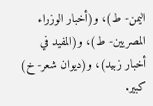اليمن- ط)، و(أخبار الوزراء المصريين- ط)، و(المفيد في أخبار زبيد)، و(ديوان شعر- خ) كبير.